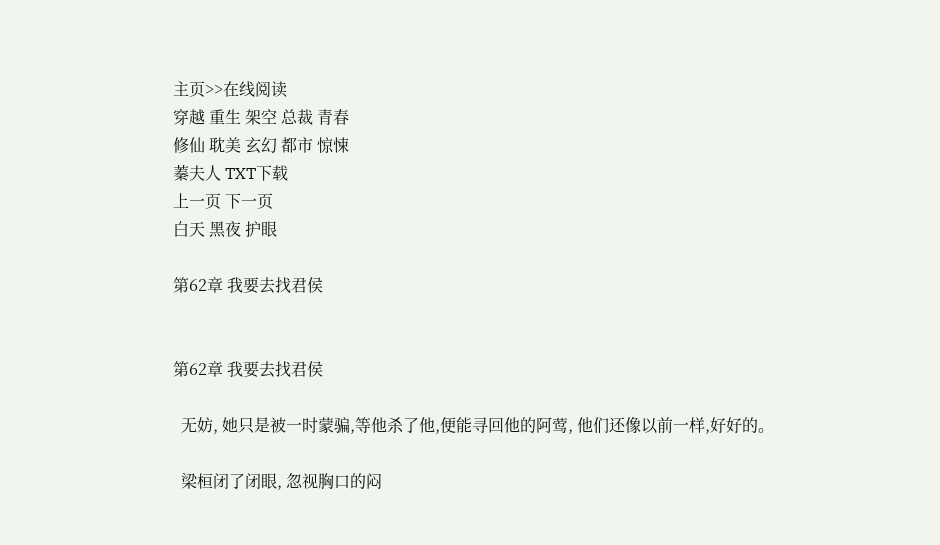主页>>在线阅读
穿越 重生 架空 总裁 青春
修仙 耽美 玄幻 都市 惊悚
蓁夫人 TXT下载
上一页 下一页
白天 黑夜 护眼

第62章 我要去找君侯


第62章 我要去找君侯

  无妨, 她只是被一时蒙骗,等他杀了他,便能寻回他的阿莺, 他们还像以前一样,好好的。

  梁桓闭了闭眼, 忽视胸口的闷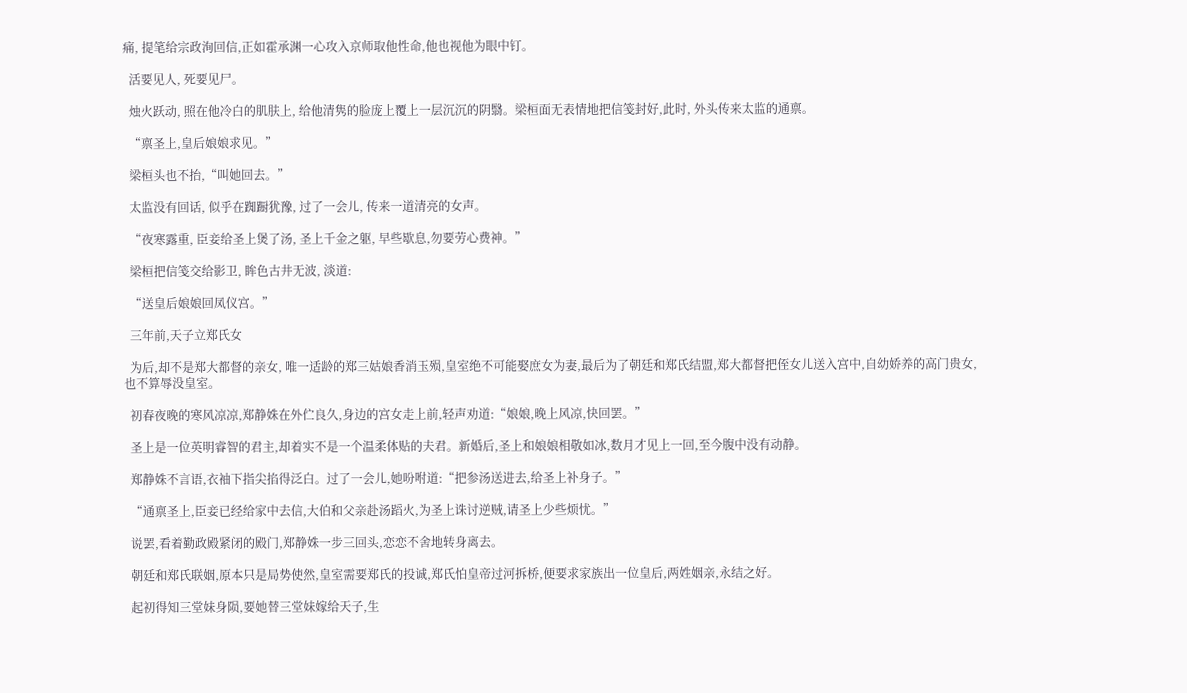痛, 提笔给宗政洵回信,正如霍承渊一心攻入京师取他性命,他也视他为眼中钉。

  活要见人, 死要见尸。

  烛火跃动, 照在他冷白的肌肤上, 给他清隽的脸庞上覆上一层沉沉的阴翳。梁桓面无表情地把信笺封好,此时, 外头传来太监的通禀。

  “禀圣上,皇后娘娘求见。”

  梁桓头也不抬,“叫她回去。”

  太监没有回话, 似乎在踟蹰犹豫, 过了一会儿, 传来一道清亮的女声。

  “夜寒露重, 臣妾给圣上煲了汤, 圣上千金之躯, 早些歇息,勿要劳心费神。”

  梁桓把信笺交给影卫, 眸色古井无波, 淡道:

  “送皇后娘娘回凤仪宫。”

  三年前,天子立郑氏女

  为后,却不是郑大都督的亲女, 唯一适龄的郑三姑娘香消玉殒,皇室绝不可能娶庶女为妻,最后为了朝廷和郑氏结盟,郑大都督把侄女儿送入宫中,自幼娇养的高门贵女,也不算辱没皇室。

  初春夜晚的寒风凉凉,郑静姝在外伫良久,身边的宫女走上前,轻声劝道:“娘娘,晚上风凉,快回罢。”

  圣上是一位英明睿智的君主,却着实不是一个温柔体贴的夫君。新婚后,圣上和娘娘相敬如冰,数月才见上一回,至今腹中没有动静。

  郑静姝不言语,衣袖下指尖掐得泛白。过了一会儿,她吩咐道:“把参汤送进去,给圣上补身子。”

  “通禀圣上,臣妾已经给家中去信,大伯和父亲赴汤蹈火,为圣上诛讨逆贼,请圣上少些烦忧。”

  说罢,看着勤政殿紧闭的殿门,郑静姝一步三回头,恋恋不舍地转身离去。

  朝廷和郑氏联姻,原本只是局势使然,皇室需要郑氏的投诚,郑氏怕皇帝过河拆桥,便要求家族出一位皇后,两姓姻亲,永结之好。

  起初得知三堂妹身陨,要她替三堂妹嫁给天子,生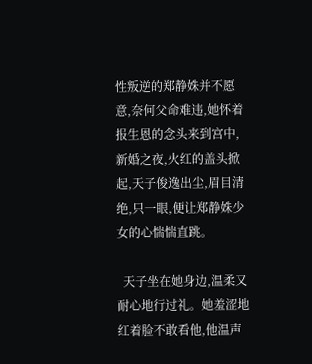性叛逆的郑静姝并不愿意,奈何父命难违,她怀着报生恩的念头来到宫中,新婚之夜,火红的盖头掀起,天子俊逸出尘,眉目清绝,只一眼,便让郑静姝少女的心惴惴直跳。

  天子坐在她身边,温柔又耐心地行过礼。她羞涩地红着脸不敢看他,他温声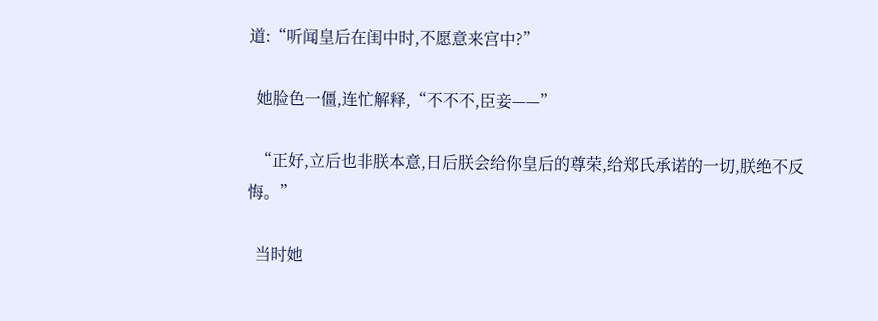道:“听闻皇后在闺中时,不愿意来宫中?”

  她脸色一僵,连忙解释,“不不不,臣妾——”

  “正好,立后也非朕本意,日后朕会给你皇后的尊荣,给郑氏承诺的一切,朕绝不反悔。”

  当时她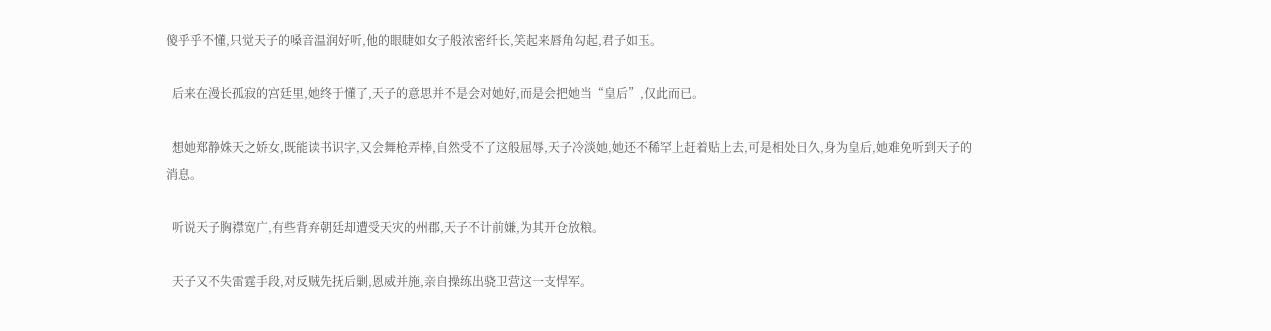傻乎乎不懂,只觉天子的嗓音温润好听,他的眼睫如女子般浓密纤长,笑起来唇角勾起,君子如玉。

  后来在漫长孤寂的宫廷里,她终于懂了,天子的意思并不是会对她好,而是会把她当“皇后”,仅此而已。

  想她郑静姝天之娇女,既能读书识字,又会舞枪弄棒,自然受不了这般屈辱,天子冷淡她,她还不稀罕上赶着贴上去,可是相处日久,身为皇后,她难免听到天子的消息。

  听说天子胸襟宽广,有些背弃朝廷却遭受天灾的州郡,天子不计前嫌,为其开仓放粮。

  天子又不失雷霆手段,对反贼先抚后剿,恩威并施,亲自操练出骁卫营这一支悍军。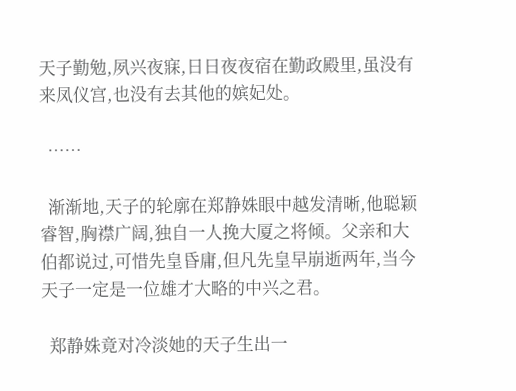天子勤勉,夙兴夜寐,日日夜夜宿在勤政殿里,虽没有来凤仪宫,也没有去其他的嫔妃处。

  ……

  渐渐地,天子的轮廓在郑静姝眼中越发清晰,他聪颖睿智,胸襟广阔,独自一人挽大厦之将倾。父亲和大伯都说过,可惜先皇昏庸,但凡先皇早崩逝两年,当今天子一定是一位雄才大略的中兴之君。

  郑静姝竟对冷淡她的天子生出一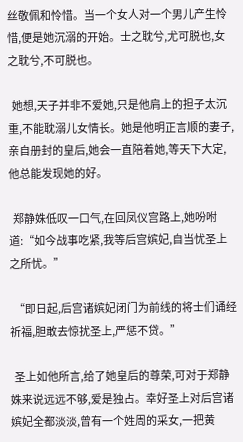丝敬佩和怜惜。当一个女人对一个男儿产生怜惜,便是她沉溺的开始。士之耽兮,尤可脱也,女之耽兮,不可脱也。

  她想,天子并非不爱她,只是他肩上的担子太沉重,不能耽溺儿女情长。她是他明正言顺的妻子,亲自册封的皇后,她会一直陪着她,等天下大定,他总能发现她的好。

  郑静姝低叹一口气,在回凤仪宫路上,她吩咐道:“如今战事吃紧,我等后宫嫔妃,自当忧圣上之所忧。”

  “即日起,后宫诸嫔妃闭门为前线的将士们诵经祈福,胆敢去惊扰圣上,严惩不贷。”

  圣上如他所言,给了她皇后的尊荣,可对于郑静姝来说远远不够,爱是独占。幸好圣上对后宫诸嫔妃全都淡淡,曾有一个姓周的采女,一把黄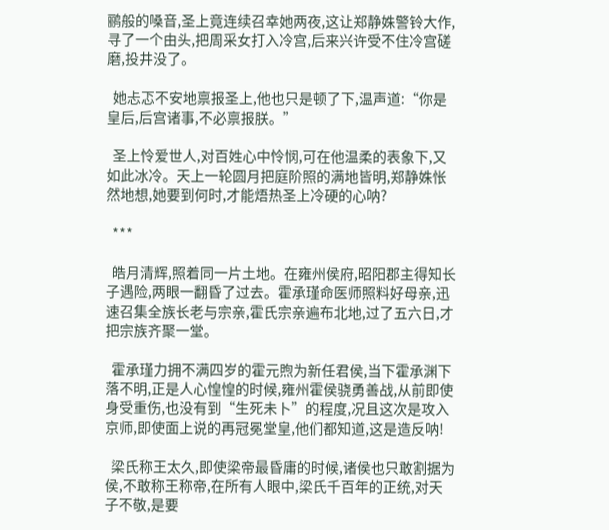鹂般的嗓音,圣上竟连续召幸她两夜,这让郑静姝警铃大作,寻了一个由头,把周采女打入冷宫,后来兴许受不住冷宫磋磨,投井没了。

  她忐忑不安地禀报圣上,他也只是顿了下,温声道:“你是皇后,后宫诸事,不必禀报朕。”

  圣上怜爱世人,对百姓心中怜悯,可在他温柔的表象下,又如此冰冷。天上一轮圆月把庭阶照的满地皆明,郑静姝怅然地想,她要到何时,才能焐热圣上冷硬的心呐?

  ***

  皓月清辉,照着同一片土地。在雍州侯府,昭阳郡主得知长子遇险,两眼一翻昏了过去。霍承瑾命医师照料好母亲,迅速召集全族长老与宗亲,霍氏宗亲遍布北地,过了五六日,才把宗族齐聚一堂。

  霍承瑾力拥不满四岁的霍元煦为新任君侯,当下霍承渊下落不明,正是人心惶惶的时候,雍州霍侯骁勇善战,从前即使身受重伤,也没有到“生死未卜”的程度,况且这次是攻入京师,即使面上说的再冠冕堂皇,他们都知道,这是造反呐!

  梁氏称王太久,即使梁帝最昏庸的时候,诸侯也只敢割据为侯,不敢称王称帝,在所有人眼中,梁氏千百年的正统,对天子不敬,是要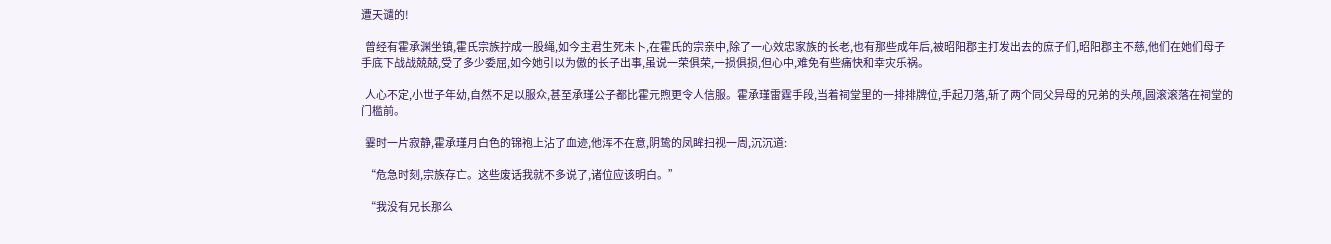遭天谴的!

  曾经有霍承渊坐镇,霍氏宗族拧成一股绳,如今主君生死未卜,在霍氏的宗亲中,除了一心效忠家族的长老,也有那些成年后,被昭阳郡主打发出去的庶子们,昭阳郡主不慈,他们在她们母子手底下战战兢兢,受了多少委屈,如今她引以为傲的长子出事,虽说一荣俱荣,一损俱损,但心中,难免有些痛快和幸灾乐祸。

  人心不定,小世子年幼,自然不足以服众,甚至承瑾公子都比霍元煦更令人信服。霍承瑾雷霆手段,当着祠堂里的一排排牌位,手起刀落,斩了两个同父异母的兄弟的头颅,圆滚滚落在祠堂的门槛前。

  霎时一片寂静,霍承瑾月白色的锦袍上沾了血迹,他浑不在意,阴鸷的凤眸扫视一周,沉沉道:

  “危急时刻,宗族存亡。这些废话我就不多说了,诸位应该明白。”

  “我没有兄长那么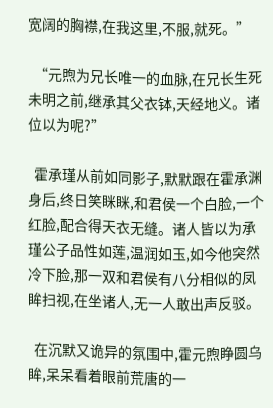宽阔的胸襟,在我这里,不服,就死。”

  “元煦为兄长唯一的血脉,在兄长生死未明之前,继承其父衣钵,天经地义。诸位以为呢?”

  霍承瑾从前如同影子,默默跟在霍承渊身后,终日笑眯眯,和君侯一个白脸,一个红脸,配合得天衣无缝。诸人皆以为承瑾公子品性如莲,温润如玉,如今他突然冷下脸,那一双和君侯有八分相似的凤眸扫视,在坐诸人,无一人敢出声反驳。

  在沉默又诡异的氛围中,霍元煦睁圆乌眸,呆呆看着眼前荒唐的一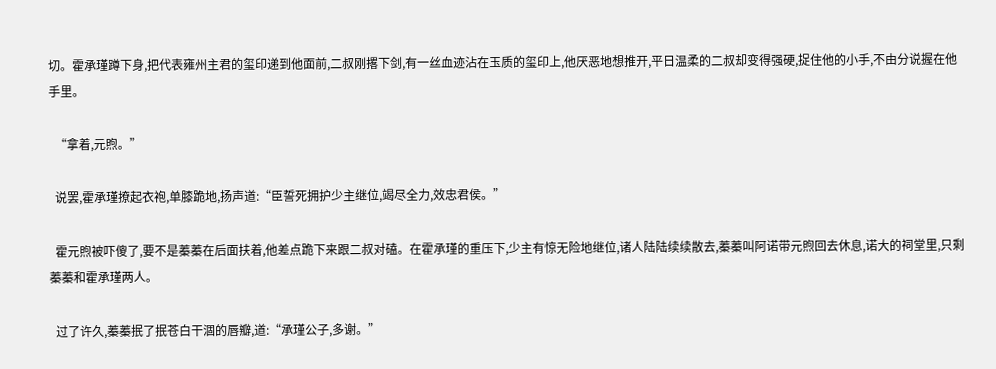切。霍承瑾蹲下身,把代表雍州主君的玺印递到他面前,二叔刚撂下剑,有一丝血迹沾在玉质的玺印上,他厌恶地想推开,平日温柔的二叔却变得强硬,捉住他的小手,不由分说握在他手里。

  “拿着,元煦。”

  说罢,霍承瑾撩起衣袍,单膝跪地,扬声道:“臣誓死拥护少主继位,竭尽全力,效忠君侯。”

  霍元煦被吓傻了,要不是蓁蓁在后面扶着,他差点跪下来跟二叔对磕。在霍承瑾的重压下,少主有惊无险地继位,诸人陆陆续续散去,蓁蓁叫阿诺带元煦回去休息,诺大的祠堂里,只剩蓁蓁和霍承瑾两人。

  过了许久,蓁蓁抿了抿苍白干涸的唇瓣,道:“承瑾公子,多谢。”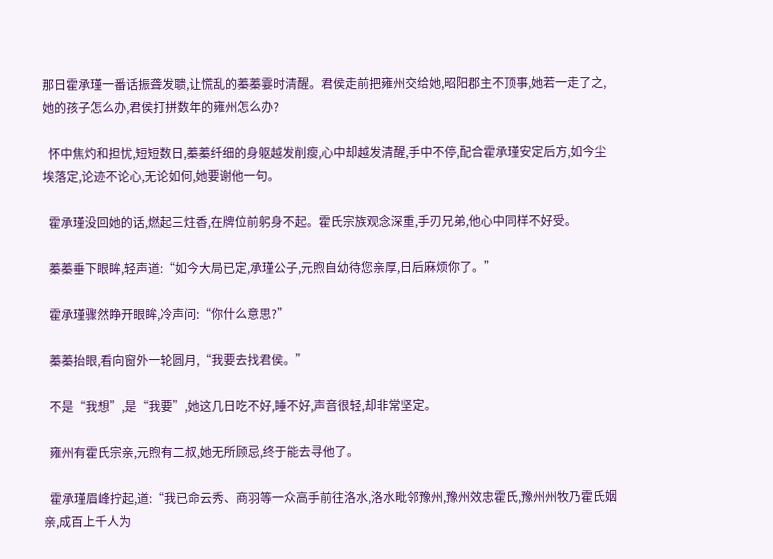那日霍承瑾一番话振聋发聩,让慌乱的蓁蓁霎时清醒。君侯走前把雍州交给她,昭阳郡主不顶事,她若一走了之,她的孩子怎么办,君侯打拼数年的雍州怎么办?

  怀中焦灼和担忧,短短数日,蓁蓁纤细的身躯越发削瘦,心中却越发清醒,手中不停,配合霍承瑾安定后方,如今尘埃落定,论迹不论心,无论如何,她要谢他一句。

  霍承瑾没回她的话,燃起三炷香,在牌位前躬身不起。霍氏宗族观念深重,手刃兄弟,他心中同样不好受。

  蓁蓁垂下眼眸,轻声道:“如今大局已定,承瑾公子,元煦自幼待您亲厚,日后麻烦你了。”

  霍承瑾骤然睁开眼眸,冷声问:“你什么意思?”

  蓁蓁抬眼,看向窗外一轮圆月,“我要去找君侯。”

  不是“我想”,是“我要”,她这几日吃不好,睡不好,声音很轻,却非常坚定。

  雍州有霍氏宗亲,元煦有二叔,她无所顾忌,终于能去寻他了。

  霍承瑾眉峰拧起,道:“我已命云秀、商羽等一众高手前往洛水,洛水毗邻豫州,豫州效忠霍氏,豫州州牧乃霍氏姻亲,成百上千人为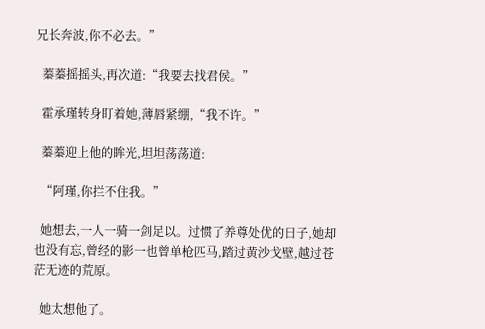兄长奔波,你不必去。”

  蓁蓁摇摇头,再次道:“我要去找君侯。”

  霍承瑾转身盯着她,薄唇紧绷,“我不许。”

  蓁蓁迎上他的眸光,坦坦荡荡道:

  “阿瑾,你拦不住我。”

  她想去,一人一骑一剑足以。过惯了养尊处优的日子,她却也没有忘,曾经的影一也曾单枪匹马,踏过黄沙戈壁,越过苍茫无迹的荒原。

  她太想他了。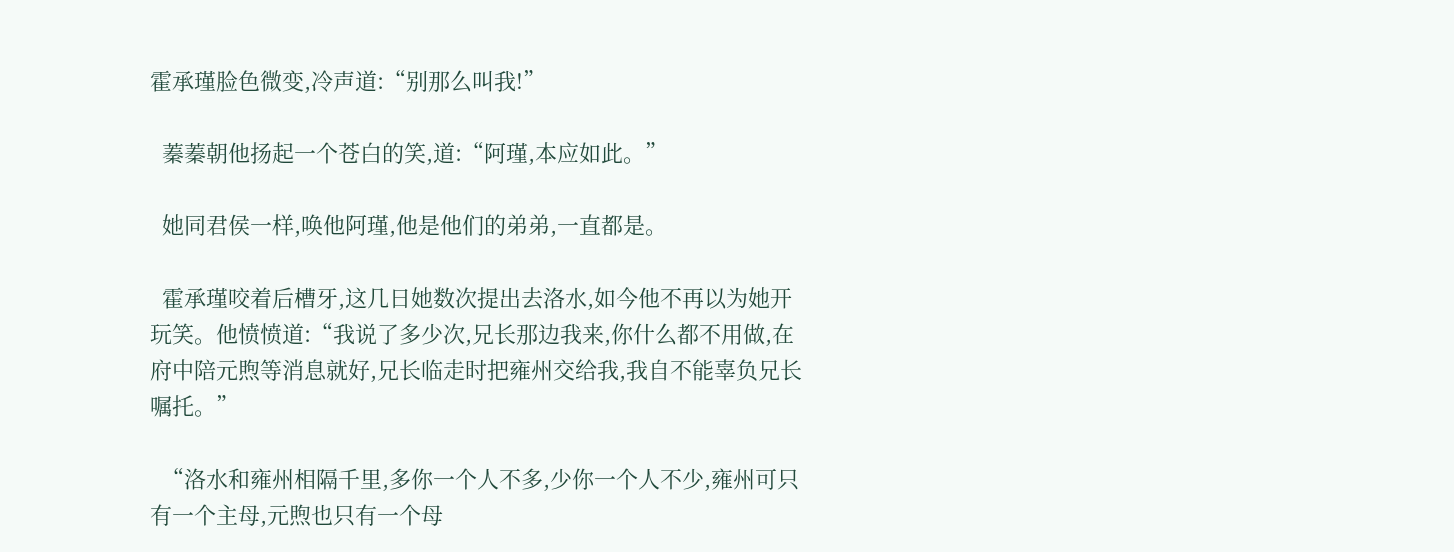霍承瑾脸色微变,冷声道:“别那么叫我!”

  蓁蓁朝他扬起一个苍白的笑,道:“阿瑾,本应如此。”

  她同君侯一样,唤他阿瑾,他是他们的弟弟,一直都是。

  霍承瑾咬着后槽牙,这几日她数次提出去洛水,如今他不再以为她开玩笑。他愤愤道:“我说了多少次,兄长那边我来,你什么都不用做,在府中陪元煦等消息就好,兄长临走时把雍州交给我,我自不能辜负兄长嘱托。”

  “洛水和雍州相隔千里,多你一个人不多,少你一个人不少,雍州可只有一个主母,元煦也只有一个母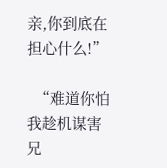亲,你到底在担心什么!”

  “难道你怕我趁机谋害兄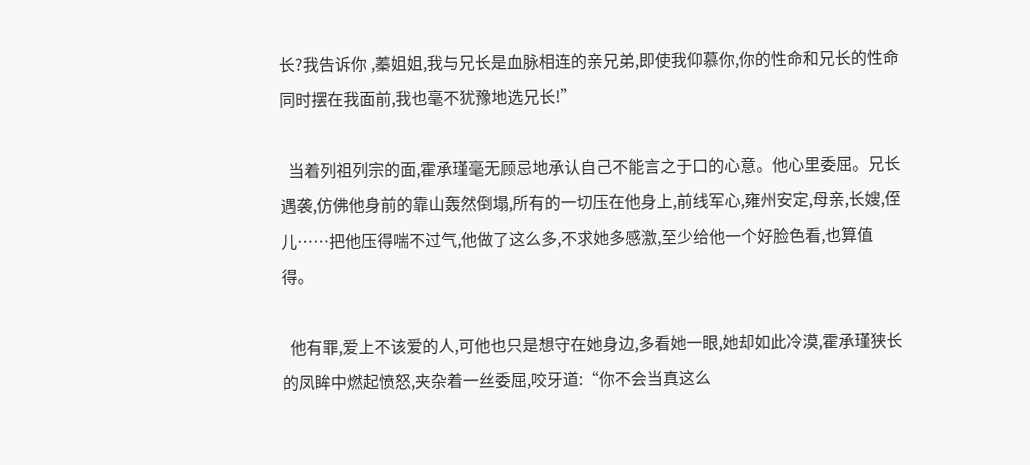长?我告诉你 ,蓁姐姐,我与兄长是血脉相连的亲兄弟,即使我仰慕你,你的性命和兄长的性命同时摆在我面前,我也毫不犹豫地选兄长!”

  当着列祖列宗的面,霍承瑾毫无顾忌地承认自己不能言之于口的心意。他心里委屈。兄长遇袭,仿佛他身前的靠山轰然倒塌,所有的一切压在他身上,前线军心,雍州安定,母亲,长嫂,侄儿……把他压得喘不过气,他做了这么多,不求她多感激,至少给他一个好脸色看,也算值得。

  他有罪,爱上不该爱的人,可他也只是想守在她身边,多看她一眼,她却如此冷漠,霍承瑾狭长的凤眸中燃起愤怒,夹杂着一丝委屈,咬牙道:“你不会当真这么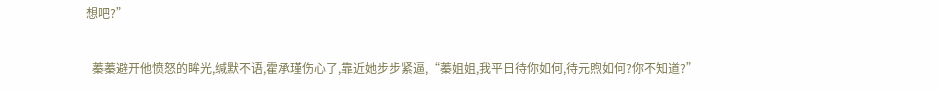想吧?”

  蓁蓁避开他愤怒的眸光,缄默不语,霍承瑾伤心了,靠近她步步紧逼,“蓁姐姐,我平日待你如何,待元煦如何?你不知道?”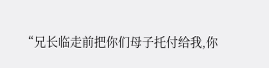“兄长临走前把你们母子托付给我,你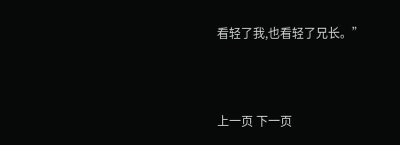看轻了我,也看轻了兄长。”



上一页 下一页